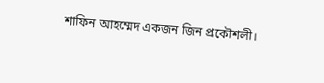শাফিন আহম্মেদ একজন জিন প্রকৌশলী।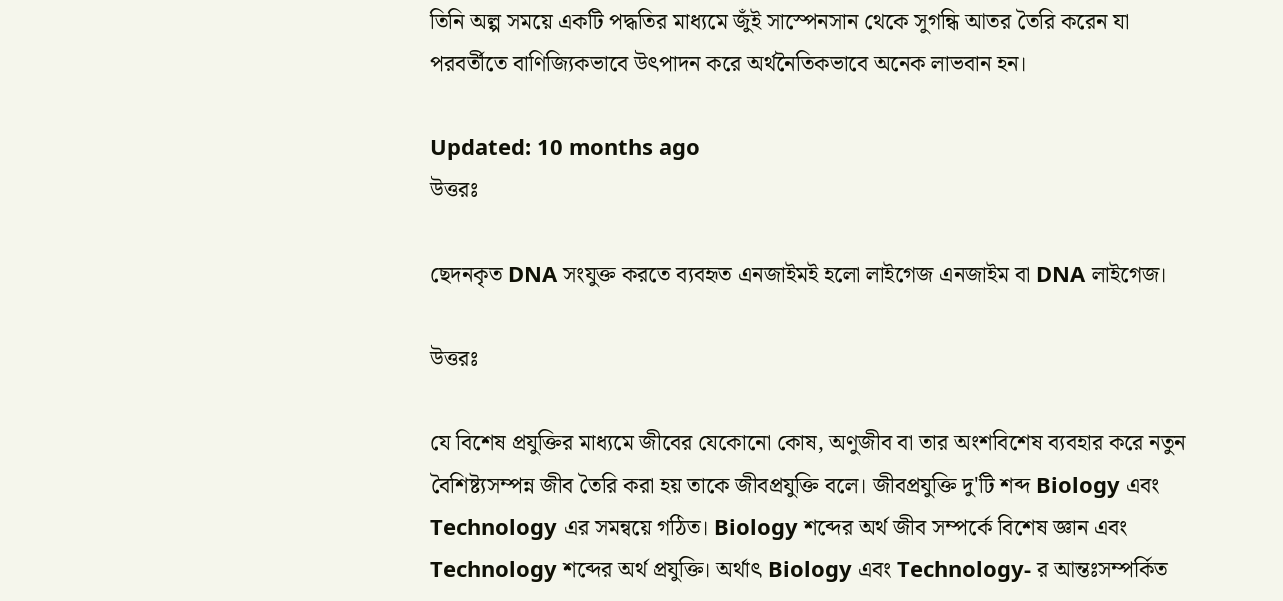তিনি অল্প সময়ে একটি পদ্ধতির মাধ্যমে জুঁই সাস্পেনসান থেকে সুগন্ধি আতর তৈরি করেন যা পরবর্তীতে বাণিজ্যিকভাবে উৎপাদন করে অর্থনৈতিকভাবে অনেক লাভবান হন।

Updated: 10 months ago
উত্তরঃ

ছেদনকৃত DNA সংযুক্ত করতে ব্যবহৃত এনজাইমই হলো লাইগেজ এনজাইম বা DNA লাইগেজ।

উত্তরঃ

যে বিশেষ প্রযুক্তির মাধ্যমে জীবের যেকোনো কোষ, অণুজীব বা তার অংশবিশেষ ব্যবহার করে নতুন বৈশিষ্ট্যসম্পন্ন জীব তৈরি করা হয় তাকে জীবপ্রযুক্তি বলে। জীবপ্রযুক্তি দু'টি শব্দ Biology এবং Technology এর সমন্বয়ে গঠিত। Biology শব্দের অর্থ জীব সম্পর্কে বিশেষ জ্ঞান এবং Technology শব্দের অর্থ প্রযুক্তি। অর্থাৎ Biology এবং Technology- র আন্তঃসম্পর্কিত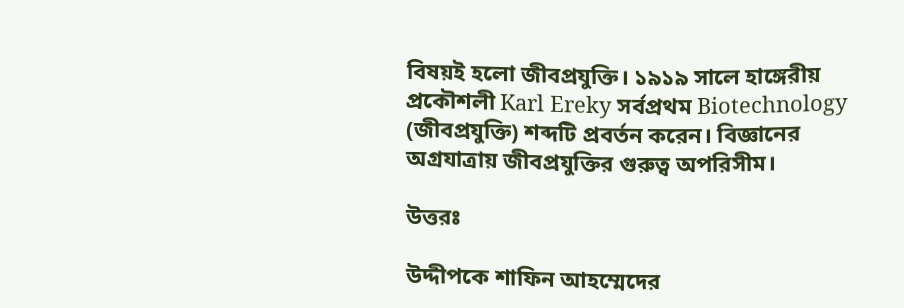বিষয়ই হলো জীবপ্রযুক্তি। ১৯১৯ সালে হাঙ্গেরীয় প্রকৌশলী Karl Ereky সর্বপ্রথম Biotechnology (জীবপ্রযুক্তি) শব্দটি প্রবর্তন করেন। বিজ্ঞানের অগ্রযাত্রায় জীবপ্রযুক্তির গুরুত্ব অপরিসীম।

উত্তরঃ

উদ্দীপকে শাফিন আহম্মেদের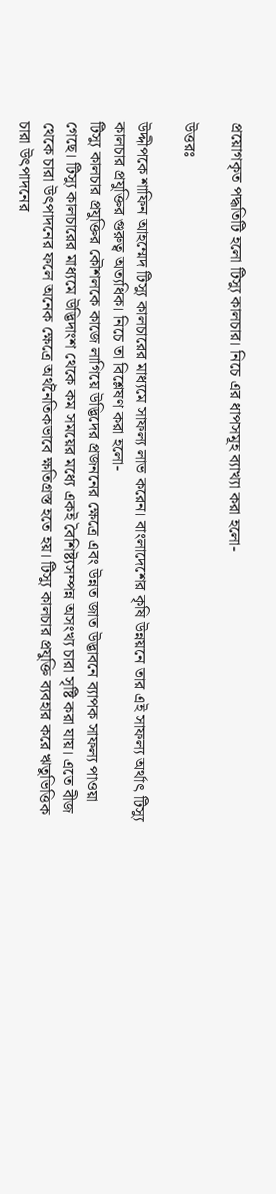প্রয়োগকৃত পদ্ধতিটি হলো টিস্যু কালচার। নিচে এর ধাপসমূহ ব্যাখ্যা করা হলো-

উত্তরঃ

উদ্দীপকে শাফিন আহম্মেদ টিস্যু কালচারের মাধ্যমে সাফল্য লাভ করেন। বাংলাদেশের কৃষি উন্নয়নে তার এই সাফল্য অর্থাৎ টিস্যু কালচার প্রযুক্তির গুরুত্ব অত্যধিক। নিচে তা বিশ্লেষণ করা হলো-
টিস্যু কালচার প্রযুক্তির কৌশলকে কাজে লাগিয়ে উদ্ভিদের প্রজননের ক্ষেত্রে এবং উন্নত জাত উদ্ভাবনে ব্যাপক সাফল্য পাওয়া গেছে। টিস্যু কালচারের মাধ্যমে উদ্ভিদাংশ থেকে কম সময়ের মধ্যে একই বৈশিষ্ট্যসম্পন্ন অসংখ্য চারা সৃষ্টি করা যায়। এতে বীজ থেকে চারা উৎপাদনের ফলে অনেক ক্ষেত্রে অর্থনৈতিকভাবে ক্ষতিগ্রস্ত হতে হয়। টিস্যু কালচার প্রযুক্তি ব্যবহার করে ঋতুভিত্তিক চারা উৎপাদনের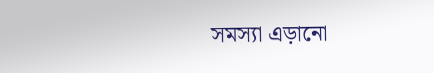সমস্যা এড়ানো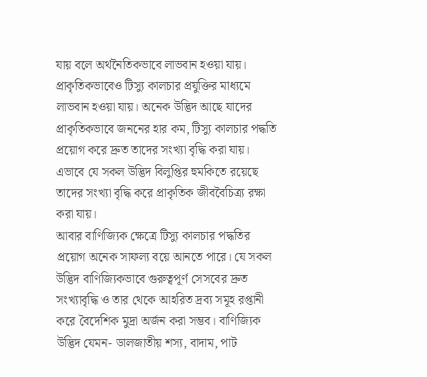যায় বলে অর্থনৈতিকভাবে লাভবান হওয়া যায়। প্রাকৃতিকভাবেও টিস্যু কালচার প্রযুক্তির মাধ্যমে লাভবান হওয়া যায়। অনেক উদ্ভিদ আছে যাদের প্রাকৃতিকভাবে জননের হার কম, টিস্যু কালচার পদ্ধতি প্রয়োগ করে দ্রুত তাদের সংখ্যা বৃদ্ধি করা যায়। এভাবে যে সকল উদ্ভিদ বিলুপ্তির হুমকিতে রয়েছে তাদের সংখ্যা বৃদ্ধি করে প্রাকৃতিক জীববৈচিত্র্য রক্ষা করা যায়।
আবার বাণিজ্যিক ক্ষেত্রে টিস্যু কালচার পদ্ধতির প্রয়োগ অনেক সাফল্য বয়ে আনতে পারে। যে সকল উদ্ভিদ বাণিজ্যিকভাবে গুরুত্বপূর্ণ সেসবের দ্রুত সংখ্যাবৃদ্ধি ও তার থেকে আহরিত দ্রব্য সমূহ রপ্তানী করে বৈদেশিক মুদ্রা অর্জন করা সম্ভব। বাণিজ্যিক উদ্ভিদ যেমন- ডালজাতীয় শস্য, বাদাম, পাট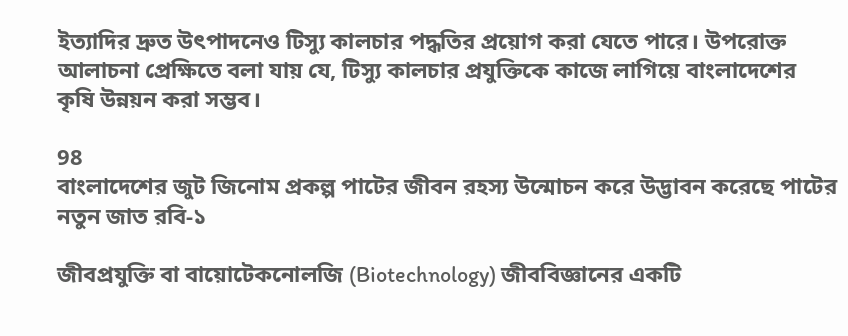ইত্যাদির দ্রুত উৎপাদনেও টিস্যু কালচার পদ্ধতির প্রয়োগ করা যেতে পারে। উপরোক্ত আলাচনা প্রেক্ষিতে বলা যায় যে, টিস্যু কালচার প্রযুক্তিকে কাজে লাগিয়ে বাংলাদেশের কৃষি উন্নয়ন করা সম্ভব।

98
বাংলাদেশের জুট জিনোম প্রকল্প পাটের জীবন রহস্য উন্মোচন করে উদ্ভাবন করেছে পাটের নতুন জাত রবি-১

জীবপ্রযুক্তি বা বায়োটেকনোলজি (Biotechnology) জীববিজ্ঞানের একটি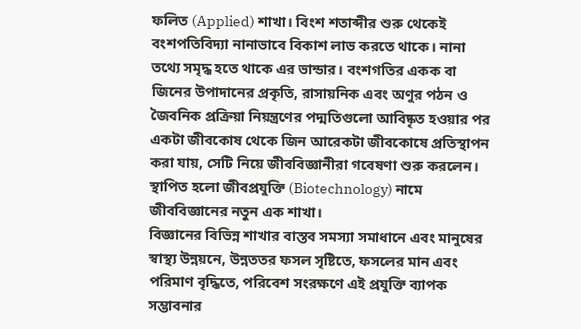ফলিত (Applied) শাখা। বিংশ শতাব্দীর শুরু থেকেই বংশপতিবিদ্যা নানাভাবে বিকাশ লাভ করতে থাকে। নানা তথ্যে সমৃদ্ধ হতে থাকে এর ভান্ডার। বংশগতির একক বা জিনের উপাদানের প্রকৃতি, রাসায়নিক এবং অণুর পঠন ও জৈবনিক প্রক্রিয়া নিয়ন্ত্রণের পদ্মতিগুলো আবিষ্কৃত হওয়ার পর একটা জীবকোষ থেকে জিন আরেকটা জীবকোষে প্রতিস্থাপন করা যায়, সেটি নিয়ে জীববিজ্ঞানীরা গবেষণা শুরু করলেন। স্থাপিত হলো জীবপ্রযুক্তি (Biotechnology) নামে জীববিজ্ঞানের নতুন এক শাখা।
বিজ্ঞানের বিভিন্ন শাখার বাস্তব সমস্যা সমাধানে এবং মানুষের স্বাস্থ্য উন্নয়নে, উন্নততর ফসল সৃষ্টিতে, ফসলের মান এবং পরিমাণ বৃদ্ধিতে, পরিবেশ সংরক্ষণে এই প্রযুক্তি ব্যাপক সম্ভাবনার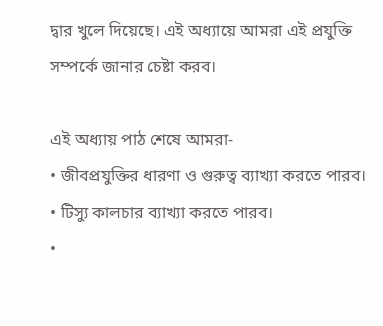দ্বার খুলে দিয়েছে। এই অধ্যায়ে আমরা এই প্রযুক্তি সম্পর্কে জানার চেষ্টা করব।

এই অধ্যায় পাঠ শেষে আমরা-
• জীবপ্রযুক্তির ধারণা ও গুরুত্ব ব্যাখ্যা করতে পারব।
• টিস্যু কালচার ব্যাখ্যা করতে পারব।
•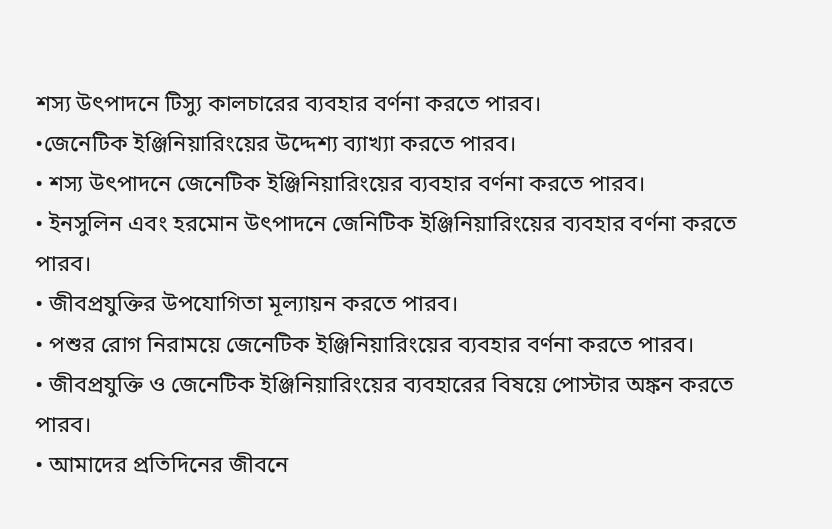শস্য উৎপাদনে টিস্যু কালচারের ব্যবহার বর্ণনা করতে পারব।
•জেনেটিক ইঞ্জিনিয়ারিংয়ের উদ্দেশ্য ব্যাখ্যা করতে পারব।
• শস্য উৎপাদনে জেনেটিক ইঞ্জিনিয়ারিংয়ের ব্যবহার বর্ণনা করতে পারব।
• ইনসুলিন এবং হরমোন উৎপাদনে জেনিটিক ইঞ্জিনিয়ারিংয়ের ব্যবহার বর্ণনা করতে পারব।
• জীবপ্রযুক্তির উপযোগিতা মূল্যায়ন করতে পারব।
• পশুর রোগ নিরাময়ে জেনেটিক ইঞ্জিনিয়ারিংয়ের ব্যবহার বর্ণনা করতে পারব।
• জীবপ্রযুক্তি ও জেনেটিক ইঞ্জিনিয়ারিংয়ের ব্যবহারের বিষয়ে পোস্টার অঙ্কন করতে পারব।
• আমাদের প্রতিদিনের জীবনে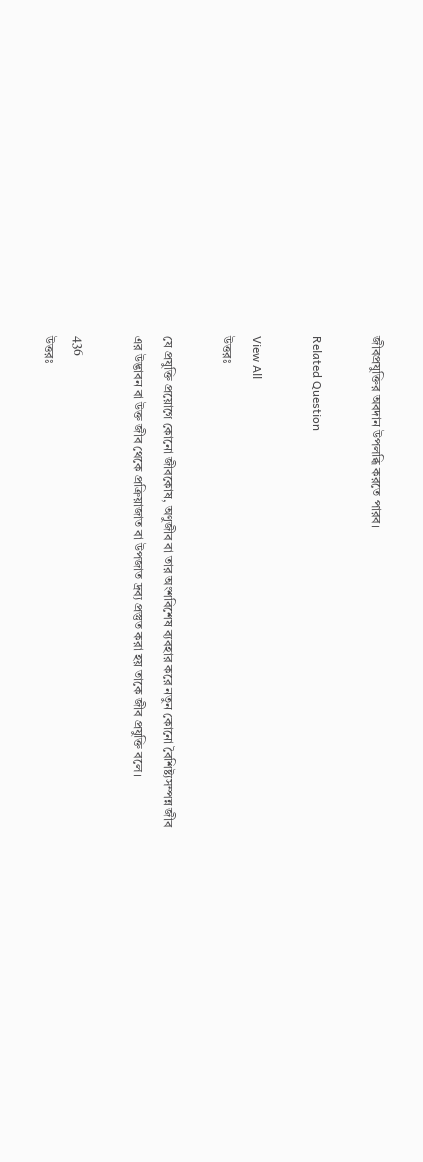জীবপ্রযুক্তির অবদান উপলব্ধি করতে পারব।

Related Question

View All
উত্তরঃ

যে প্রযুক্তি প্রয়োগে কোনো জীবকোষ, অণুজীব বা তার অংশবিশেষ ব্যবহার করে নতুন কোনো বৈশিষ্ট্যসম্পন্ন জীব এর উদ্ভাবন বা উক্ত জীব থেকে প্রক্রিয়াজাত বা উপজাত দ্রব্য প্রস্তুত করা হয় তাকে জীব প্রযুক্তি বলে।

436
উত্তরঃ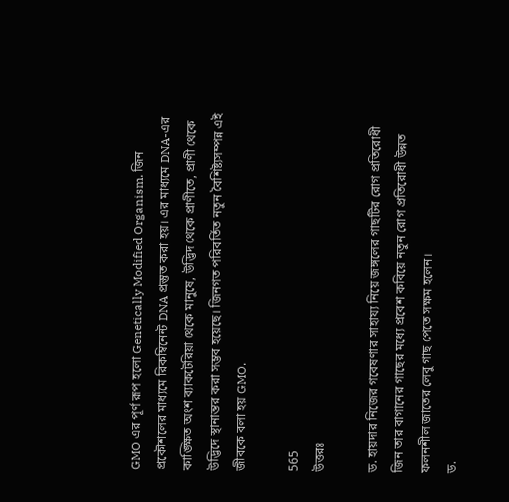GMO এর পূর্ণ রূপ হলো Genetically Modified Organism. জিন প্রকৌশলের মাধ্যমে রিকম্বিনেন্ট DNA প্রস্তুত করা হয়। এর মাধ্যমে DNA-এর কাঙ্ক্ষিত অংশ ব্যাকটেরিয়া থেকে মানুষে, উদ্ভিদ থেকে প্রাণীতে, প্রাণী থেকে উদ্ভিদে স্থানান্তর করা সম্ভব হয়েছে। জিনগত পরিবর্তিত নতুন বৈশিষ্ট্যসম্পন্ন এই জীবকে বলা হয় GMO.

565
উত্তরঃ

ড. হায়দার নিজের গবেষণার সাহায্য নিয়ে জঙ্গলের গাছটির রোগ প্রতিরোধী জিন তার বাগানের গাছের মধ্যে প্রবেশ কবিয়ে নতুন রোগ প্রতিরোধী উন্নত ফলনশীল জাতের লেবু গাছ পেতে সক্ষম হলেন।
ড.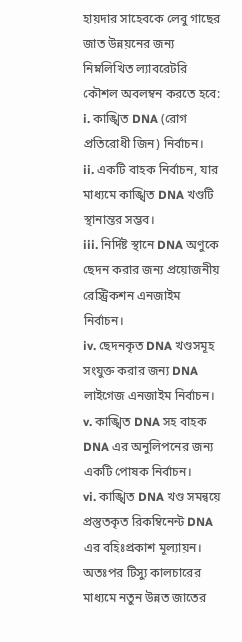হায়দার সাহেবকে লেবু গাছের জাত উন্নয়নের জন্য নিম্নলিখিত ল্যাবরেটরি কৌশল অবলম্বন করতে হবে:
i. কাঙ্খিত DNA (রোগ প্রতিরোধী জিন) নির্বাচন।
ii. একটি বাহক নির্বাচন, যার মাধ্যমে কাঙ্খিত DNA খণ্ডটি স্থানান্তর সম্ভব।
iii. নির্দিষ্ট স্থানে DNA অণুকে ছেদন করার জন্য প্রয়োজনীয় রেস্ট্রিকশন এনজাইম নির্বাচন।
iv. ছেদনকৃত DNA খণ্ডসমূহ সংযুক্ত করার জন্য DNA লাইগেজ এনজাইম নির্বাচন।
v. কাঙ্খিত DNA সহ বাহক DNA এর অনুলিপনের জন্য একটি পোষক নির্বাচন।
vi. কাঙ্খিত DNA খণ্ড সমন্বয়ে প্রস্তুতকৃত রিকম্বিনেন্ট DNA এর বহিঃপ্রকাশ মূল্যায়ন।
অতঃপর টিস্যু কালচারের মাধ্যমে নতুন উন্নত জাতের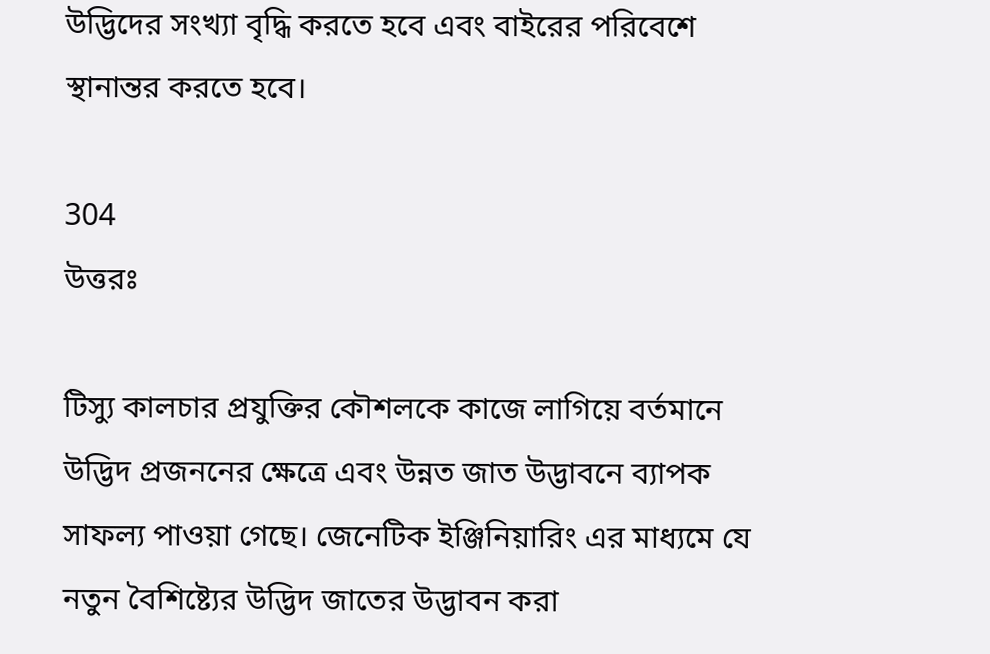উদ্ভিদের সংখ্যা বৃদ্ধি করতে হবে এবং বাইরের পরিবেশে স্থানান্তর করতে হবে।

304
উত্তরঃ

টিস্যু কালচার প্রযুক্তির কৌশলকে কাজে লাগিয়ে বর্তমানে উদ্ভিদ প্রজননের ক্ষেত্রে এবং উন্নত জাত উদ্ভাবনে ব্যাপক সাফল্য পাওয়া গেছে। জেনেটিক ইঞ্জিনিয়ারিং এর মাধ্যমে যে নতুন বৈশিষ্ট্যের উদ্ভিদ জাতের উদ্ভাবন করা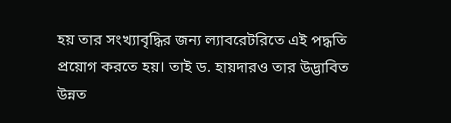হয় তার সংখ্যাবৃদ্ধির জন্য ল্যাবরেটরিতে এই পদ্ধতি প্রয়োগ করতে হয়। তাই ড. হায়দারও তার উদ্ভাবিত উন্নত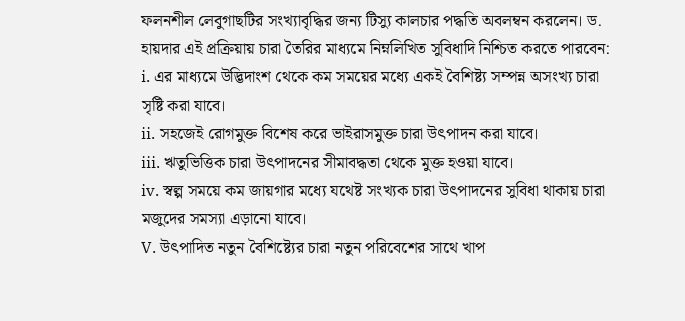ফলনশীল লেবুগাছটির সংখ্যাবৃদ্ধির জন্য টিস্যু কালচার পদ্ধতি অবলম্বন করলেন। ড. হায়দার এই প্রক্রিয়ায় চারা তৈরির মাধ্যমে নিম্নলিখিত সুবিধাদি নিশ্চিত করতে পারবেন:
i. এর মাধ্যমে উদ্ভিদাংশ থেকে কম সময়ের মধ্যে একই বৈশিষ্ট্য সম্পন্ন অসংখ্য চারা সৃষ্টি করা যাবে।
ii. সহজেই রোগমুক্ত বিশেষ করে ভাইরাসমুক্ত চারা উৎপাদন করা যাবে।
iii. ঋতুভিত্তিক চারা উৎপাদনের সীমাবদ্ধতা থেকে মুক্ত হওয়া যাবে।
iv. স্বল্প সময়ে কম জায়গার মধ্যে যথেষ্ট সংখ্যক চারা উৎপাদনের সুবিধা থাকায় চারা মজুদের সমস্যা এড়ানো যাবে।
V. উৎপাদিত নতুন বৈশিষ্ট্যের চারা নতুন পরিবেশের সাথে খাপ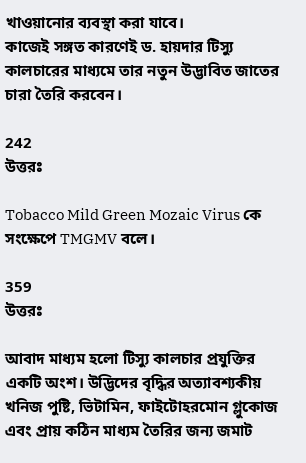খাওয়ানোর ব্যবস্থা করা যাবে।
কাজেই সঙ্গত কারণেই ড. হায়দার টিস্যু কালচারের মাধ্যমে তার নতুন উদ্ভাবিত জাতের চারা তৈরি করবেন।

242
উত্তরঃ

Tobacco Mild Green Mozaic Virus কে সংক্ষেপে TMGMV বলে।

359
উত্তরঃ

আবাদ মাধ্যম হলো টিস্যু কালচার প্রযুক্তির একটি অংশ। উদ্ভিদের বৃদ্ধির অত্যাবশ্যকীয় খনিজ পুষ্টি, ভিটামিন, ফাইটোহরমোন গ্লুকোজ এবং প্রায় কঠিন মাধ্যম তৈরির জন্য জমাট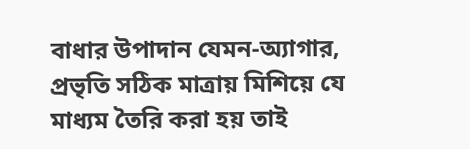বাধার উপাদান যেমন-অ্যাগার, প্রভৃতি সঠিক মাত্রায় মিশিয়ে যে মাধ্যম তৈরি করা হয় তাই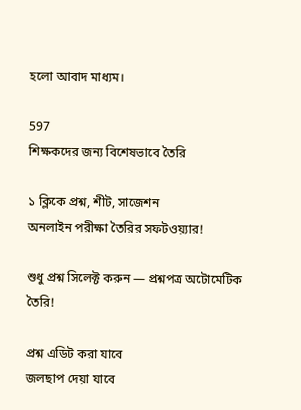হলো আবাদ মাধ্যম।

597
শিক্ষকদের জন্য বিশেষভাবে তৈরি

১ ক্লিকে প্রশ্ন, শীট, সাজেশন
অনলাইন পরীক্ষা তৈরির সফটওয়্যার!

শুধু প্রশ্ন সিলেক্ট করুন — প্রশ্নপত্র অটোমেটিক তৈরি!

প্রশ্ন এডিট করা যাবে
জলছাপ দেয়া যাবে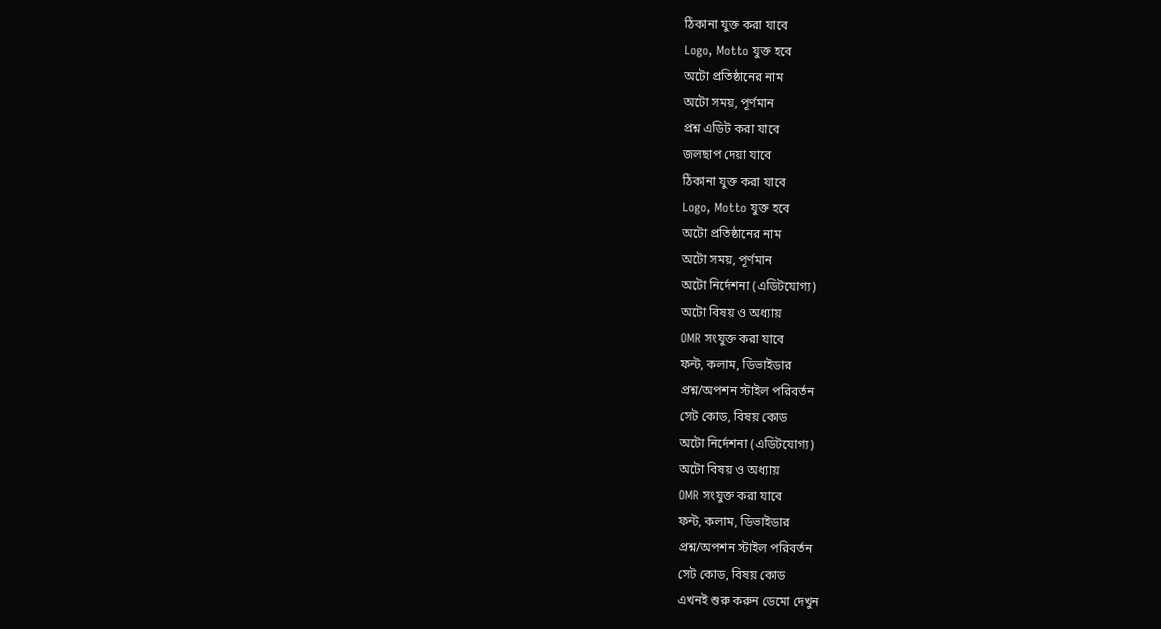ঠিকানা যুক্ত করা যাবে
Logo, Motto যুক্ত হবে
অটো প্রতিষ্ঠানের নাম
অটো সময়, পূর্ণমান
প্রশ্ন এডিট করা যাবে
জলছাপ দেয়া যাবে
ঠিকানা যুক্ত করা যাবে
Logo, Motto যুক্ত হবে
অটো প্রতিষ্ঠানের নাম
অটো সময়, পূর্ণমান
অটো নির্দেশনা (এডিটযোগ্য)
অটো বিষয় ও অধ্যায়
OMR সংযুক্ত করা যাবে
ফন্ট, কলাম, ডিভাইডার
প্রশ্ন/অপশন স্টাইল পরিবর্তন
সেট কোড, বিষয় কোড
অটো নির্দেশনা (এডিটযোগ্য)
অটো বিষয় ও অধ্যায়
OMR সংযুক্ত করা যাবে
ফন্ট, কলাম, ডিভাইডার
প্রশ্ন/অপশন স্টাইল পরিবর্তন
সেট কোড, বিষয় কোড
এখনই শুরু করুন ডেমো দেখুন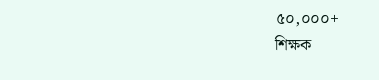৫০,০০০+
শিক্ষক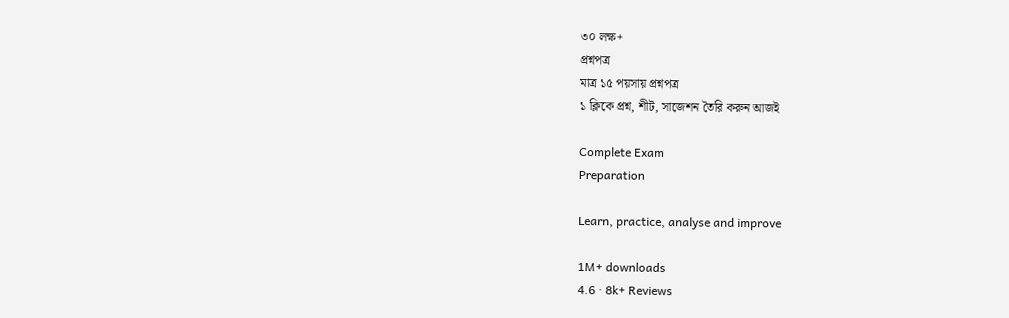৩০ লক্ষ+
প্রশ্নপত্র
মাত্র ১৫ পয়সায় প্রশ্নপত্র
১ ক্লিকে প্রশ্ন, শীট, সাজেশন তৈরি করুন আজই

Complete Exam
Preparation

Learn, practice, analyse and improve

1M+ downloads
4.6 · 8k+ Reviews